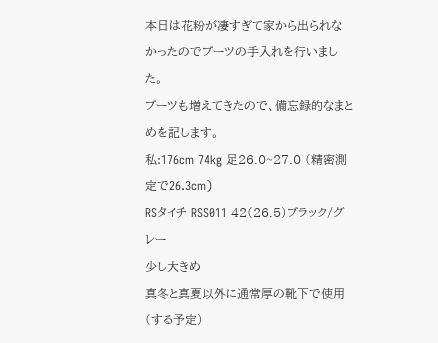本日は花粉が凄すぎて家から出られなかったのでブーツの手入れを行いました。
ブーツも増えてきたので、備忘録的なまとめを記します。
私:176cm 74kg 足26.0~27.0 (精密測定で26.3cm)
RSタイチ RSS011 42(26.5)ブラック/グレー
少し大きめ
真冬と真夏以外に通常厚の靴下で使用(する予定)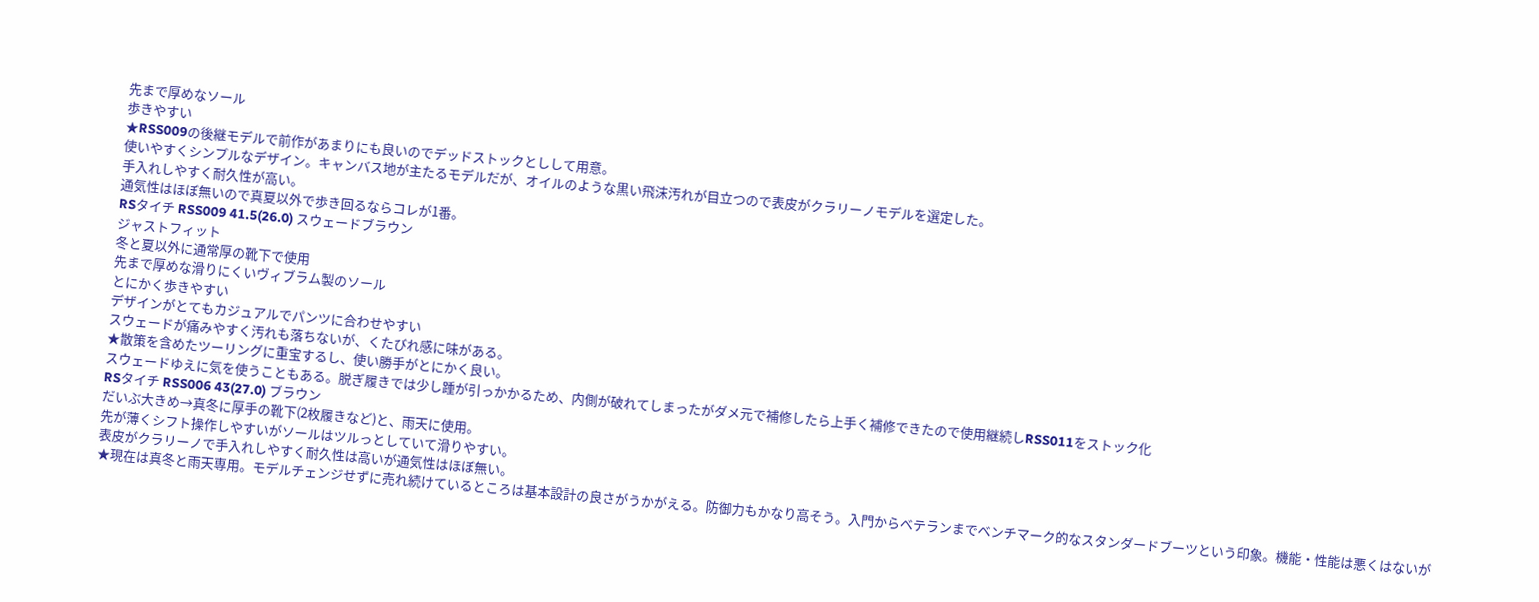先まで厚めなソール
歩きやすい
★RSS009の後継モデルで前作があまりにも良いのでデッドストックとしして用意。
使いやすくシンプルなデザイン。キャンバス地が主たるモデルだが、オイルのような黒い飛沫汚れが目立つので表皮がクラリーノモデルを選定した。
手入れしやすく耐久性が高い。
通気性はほぼ無いので真夏以外で歩き回るならコレが1番。
RSタイチ RSS009 41.5(26.0) スウェードブラウン
ジャストフィット
冬と夏以外に通常厚の靴下で使用
先まで厚めな滑りにくいヴィブラム製のソール
とにかく歩きやすい
デザインがとてもカジュアルでパンツに合わせやすい
スウェードが痛みやすく汚れも落ちないが、くたびれ感に味がある。
★散策を含めたツーリングに重宝するし、使い勝手がとにかく良い。
スウェードゆえに気を使うこともある。脱ぎ履きでは少し踵が引っかかるため、内側が破れてしまったがダメ元で補修したら上手く補修できたので使用継続しRSS011をストック化
RSタイチ RSS006 43(27.0) ブラウン
だいぶ大きめ→真冬に厚手の靴下(2枚履きなど)と、雨天に使用。
先が薄くシフト操作しやすいがソールはツルっとしていて滑りやすい。
表皮がクラリーノで手入れしやすく耐久性は高いが通気性はほぼ無い。
★現在は真冬と雨天専用。モデルチェンジせずに売れ続けているところは基本設計の良さがうかがえる。防御力もかなり高そう。入門からベテランまでベンチマーク的なスタンダードブーツという印象。機能・性能は悪くはないが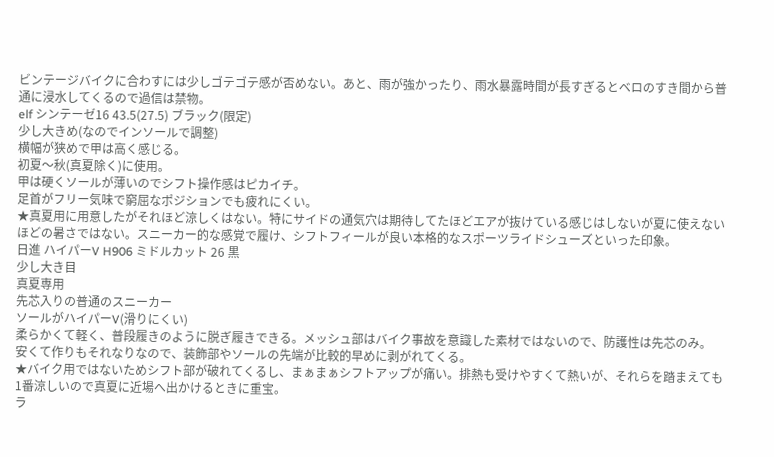ビンテージバイクに合わすには少しゴテゴテ感が否めない。あと、雨が強かったり、雨水暴露時間が長すぎるとベロのすき間から普通に浸水してくるので過信は禁物。
elf シンテーゼ16 43.5(27.5) ブラック(限定)
少し大きめ(なのでインソールで調整)
横幅が狭めで甲は高く感じる。
初夏〜秋(真夏除く)に使用。
甲は硬くソールが薄いのでシフト操作感はピカイチ。
足首がフリー気味で窮屈なポジションでも疲れにくい。
★真夏用に用意したがそれほど涼しくはない。特にサイドの通気穴は期待してたほどエアが抜けている感じはしないが夏に使えないほどの暑さではない。スニーカー的な感覚で履け、シフトフィールが良い本格的なスポーツライドシューズといった印象。
日進 ハイパーV H906 ミドルカット 26 黒
少し大き目
真夏専用
先芯入りの普通のスニーカー
ソールがハイパーV(滑りにくい)
柔らかくて軽く、普段履きのように脱ぎ履きできる。メッシュ部はバイク事故を意識した素材ではないので、防護性は先芯のみ。
安くて作りもそれなりなので、装飾部やソールの先端が比較的早めに剥がれてくる。
★バイク用ではないためシフト部が破れてくるし、まぁまぁシフトアップが痛い。排熱も受けやすくて熱いが、それらを踏まえても1番涼しいので真夏に近場へ出かけるときに重宝。
ラ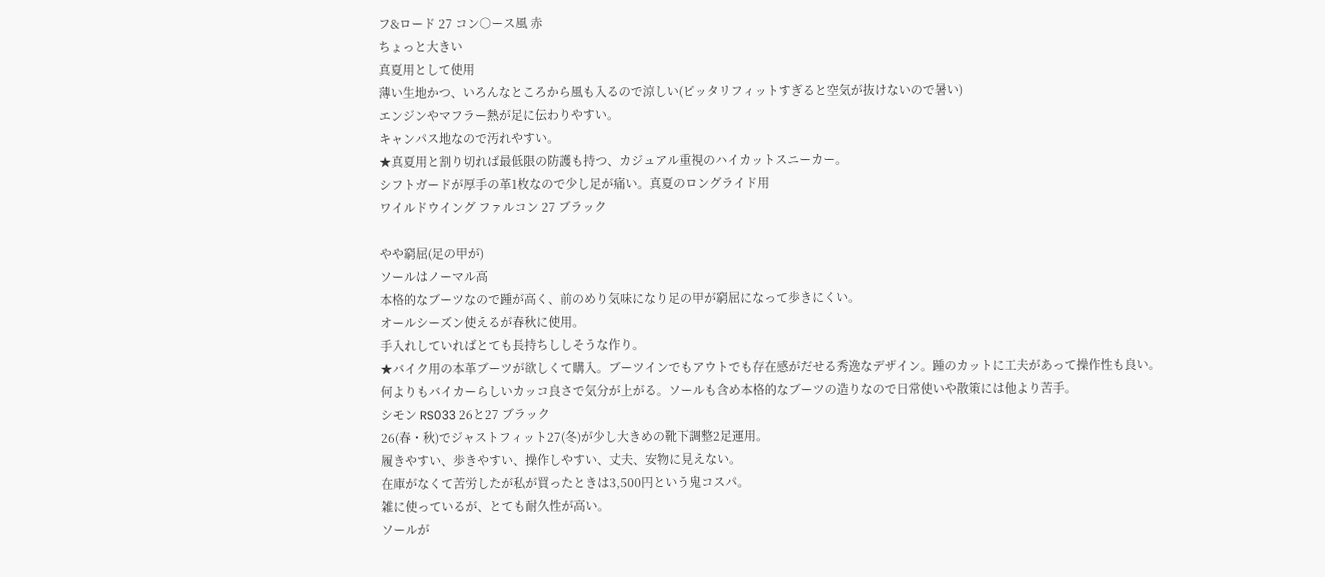フ&ロード 27 コン○ース風 赤
ちょっと大きい
真夏用として使用
薄い生地かつ、いろんなところから風も入るので涼しい(ピッタリフィットすぎると空気が抜けないので暑い)
エンジンやマフラー熱が足に伝わりやすい。
キャンパス地なので汚れやすい。
★真夏用と割り切れば最低限の防護も持つ、カジュアル重視のハイカットスニーカー。
シフトガードが厚手の革1枚なので少し足が痛い。真夏のロングライド用
ワイルドウイング ファルコン 27 ブラック

やや窮屈(足の甲が)
ソールはノーマル高
本格的なブーツなので踵が高く、前のめり気味になり足の甲が窮屈になって歩きにくい。
オールシーズン使えるが春秋に使用。
手入れしていればとても長持ちししそうな作り。
★バイク用の本革ブーツが欲しくて購入。ブーツインでもアウトでも存在感がだせる秀逸なデザイン。踵のカットに工夫があって操作性も良い。何よりもバイカーらしいカッコ良さで気分が上がる。ソールも含め本格的なブーツの造りなので日常使いや散策には他より苦手。
シモン RS033 26と27 ブラック
26(春・秋)でジャストフィット27(冬)が少し大きめの靴下調整2足運用。
履きやすい、歩きやすい、操作しやすい、丈夫、安物に見えない。
在庫がなくて苦労したが私が買ったときは3,500円という鬼コスパ。
雑に使っているが、とても耐久性が高い。
ソールが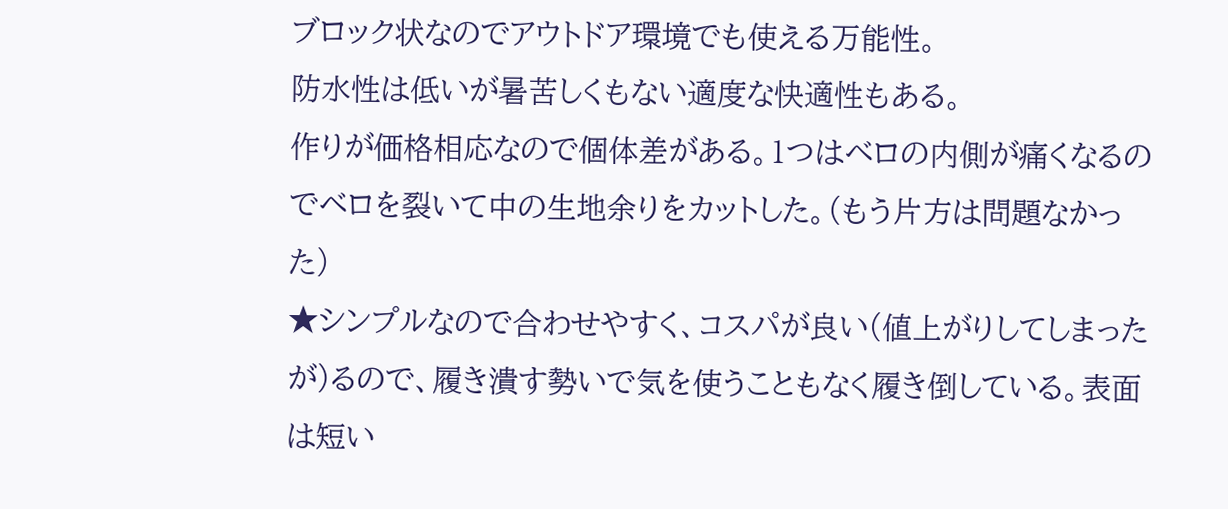ブロック状なのでアウトドア環境でも使える万能性。
防水性は低いが暑苦しくもない適度な快適性もある。
作りが価格相応なので個体差がある。1つはベロの内側が痛くなるのでベロを裂いて中の生地余りをカットした。(もう片方は問題なかった)
★シンプルなので合わせやすく、コスパが良い(値上がりしてしまったが)るので、履き潰す勢いで気を使うこともなく履き倒している。表面は短い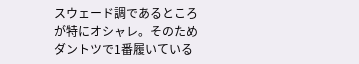スウェード調であるところが特にオシャレ。そのためダントツで1番履いている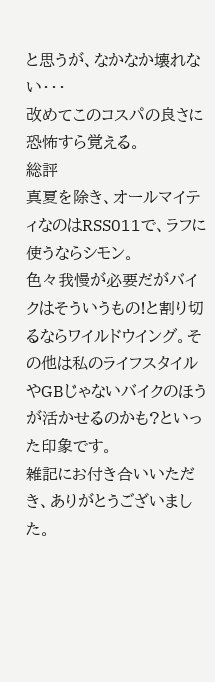と思うが、なかなか壊れない・・・
改めてこのコスパの良さに恐怖すら覚える。
総評
真夏を除き、オールマイティなのはRSS011で、ラフに使うならシモン。
色々我慢が必要だがバイクはそういうもの!と割り切るならワイルドウイング。その他は私のライフスタイルやGBじゃないバイクのほうが活かせるのかも?といった印象です。
雑記にお付き合いいただき、ありがとうございました。